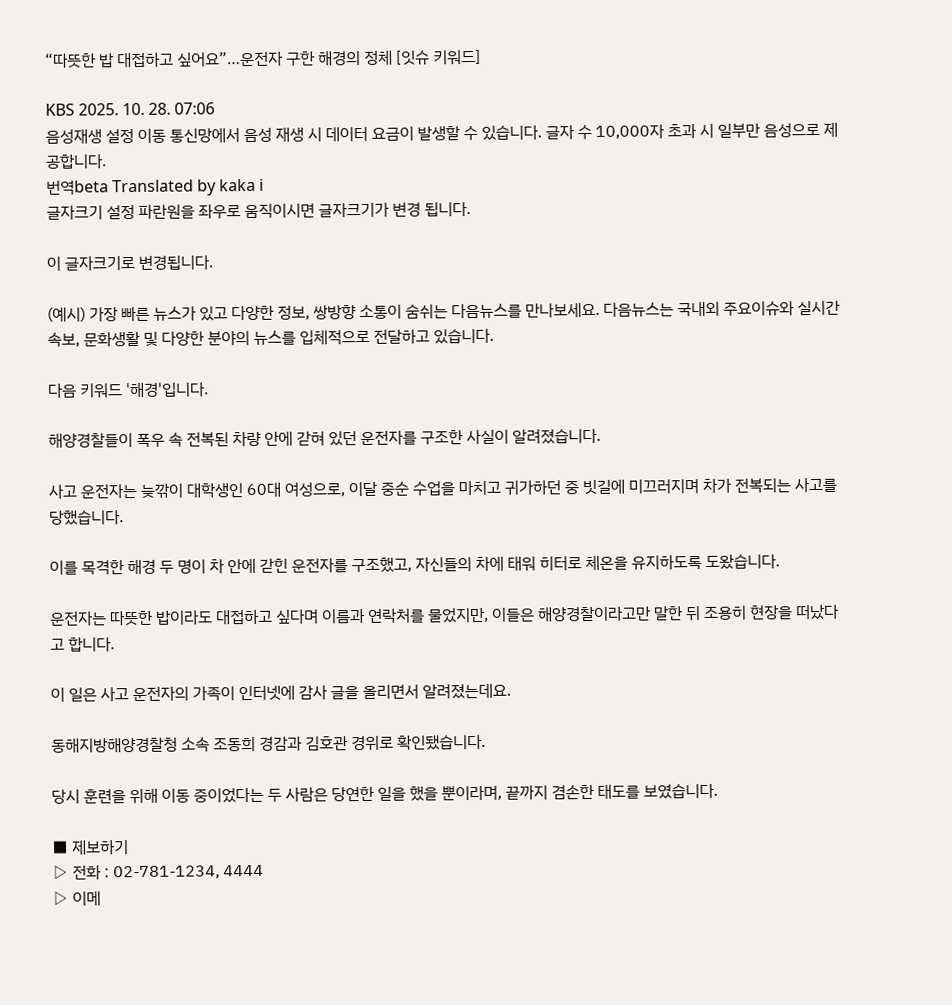“따뜻한 밥 대접하고 싶어요”…운전자 구한 해경의 정체 [잇슈 키워드]

KBS 2025. 10. 28. 07:06
음성재생 설정 이동 통신망에서 음성 재생 시 데이터 요금이 발생할 수 있습니다. 글자 수 10,000자 초과 시 일부만 음성으로 제공합니다.
번역beta Translated by kaka i
글자크기 설정 파란원을 좌우로 움직이시면 글자크기가 변경 됩니다.

이 글자크기로 변경됩니다.

(예시) 가장 빠른 뉴스가 있고 다양한 정보, 쌍방향 소통이 숨쉬는 다음뉴스를 만나보세요. 다음뉴스는 국내외 주요이슈와 실시간 속보, 문화생활 및 다양한 분야의 뉴스를 입체적으로 전달하고 있습니다.

다음 키워드 '해경'입니다.

해양경찰들이 폭우 속 전복된 차량 안에 갇혀 있던 운전자를 구조한 사실이 알려졌습니다.

사고 운전자는 늦깎이 대학생인 60대 여성으로, 이달 중순 수업을 마치고 귀가하던 중 빗길에 미끄러지며 차가 전복되는 사고를 당했습니다.

이를 목격한 해경 두 명이 차 안에 갇힌 운전자를 구조했고, 자신들의 차에 태워 히터로 체온을 유지하도록 도왔습니다.

운전자는 따뜻한 밥이라도 대접하고 싶다며 이름과 연락처를 물었지만, 이들은 해양경찰이라고만 말한 뒤 조용히 현장을 떠났다고 합니다.

이 일은 사고 운전자의 가족이 인터넷에 감사 글을 올리면서 알려졌는데요.

동해지방해양경찰청 소속 조동희 경감과 김호관 경위로 확인됐습니다.

당시 훈련을 위해 이동 중이었다는 두 사람은 당연한 일을 했을 뿐이라며, 끝까지 겸손한 태도를 보였습니다.

■ 제보하기
▷ 전화 : 02-781-1234, 4444
▷ 이메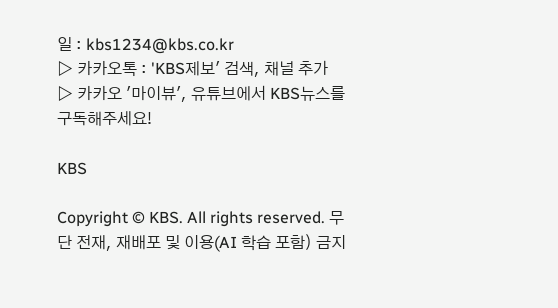일 : kbs1234@kbs.co.kr
▷ 카카오톡 : 'KBS제보' 검색, 채널 추가
▷ 카카오 '마이뷰', 유튜브에서 KBS뉴스를 구독해주세요!

KBS

Copyright © KBS. All rights reserved. 무단 전재, 재배포 및 이용(AI 학습 포함) 금지